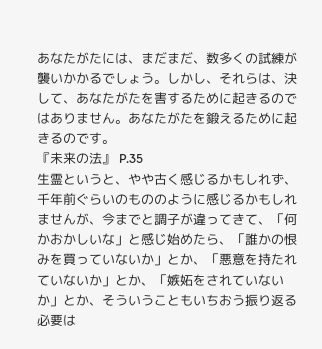あなたがたには、まだまだ、数多くの試練が襲いかかるでしょう。しかし、それらは、決して、あなたがたを害するために起きるのではありません。あなたがたを鍛えるために起きるのです。
『未来の法』 P.35
生霊というと、やや古く感じるかもしれず、千年前ぐらいのもののように感じるかもしれませんが、今までと調子が違ってきて、「何かおかしいな」と感じ始めたら、「誰かの恨みを買っていないか」とか、「悪意を持たれていないか」とか、「嫉妬をされていないか」とか、そういうこともいちおう振り返る必要は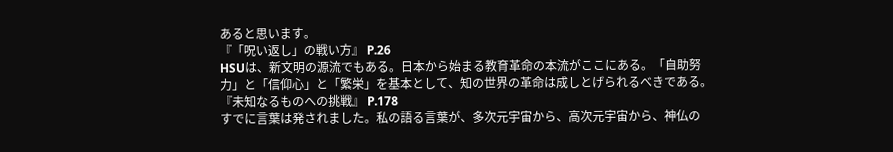あると思います。
『「呪い返し」の戦い方』 P.26
HSUは、新文明の源流でもある。日本から始まる教育革命の本流がここにある。「自助努力」と「信仰心」と「繁栄」を基本として、知の世界の革命は成しとげられるべきである。
『未知なるものへの挑戦』 P.178
すでに言葉は発されました。私の語る言葉が、多次元宇宙から、高次元宇宙から、神仏の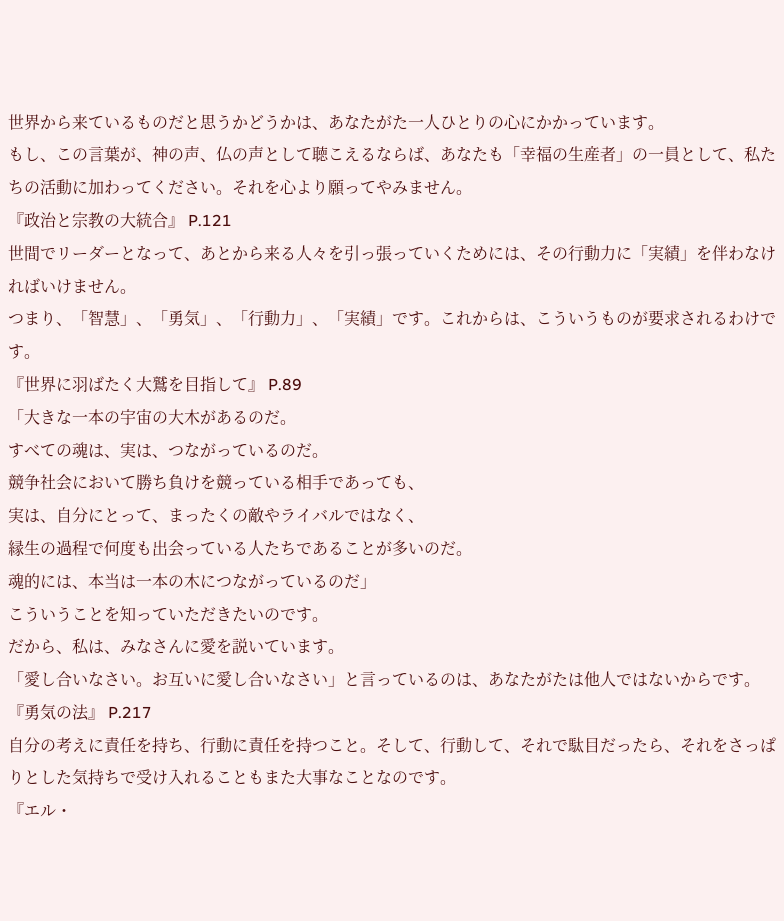世界から来ているものだと思うかどうかは、あなたがた一人ひとりの心にかかっています。
もし、この言葉が、神の声、仏の声として聴こえるならば、あなたも「幸福の生産者」の一員として、私たちの活動に加わってください。それを心より願ってやみません。
『政治と宗教の大統合』 P.121
世間でリーダーとなって、あとから来る人々を引っ張っていくためには、その行動力に「実績」を伴わなければいけません。
つまり、「智慧」、「勇気」、「行動力」、「実績」です。これからは、こういうものが要求されるわけです。
『世界に羽ばたく大鷲を目指して』 P.89
「大きな一本の宇宙の大木があるのだ。
すべての魂は、実は、つながっているのだ。
競争社会において勝ち負けを競っている相手であっても、
実は、自分にとって、まったくの敵やライバルではなく、
縁生の過程で何度も出会っている人たちであることが多いのだ。
魂的には、本当は一本の木につながっているのだ」
こういうことを知っていただきたいのです。
だから、私は、みなさんに愛を説いています。
「愛し合いなさい。お互いに愛し合いなさい」と言っているのは、あなたがたは他人ではないからです。
『勇気の法』 P.217
自分の考えに責任を持ち、行動に責任を持つこと。そして、行動して、それで駄目だったら、それをさっぱりとした気持ちで受け入れることもまた大事なことなのです。
『エル・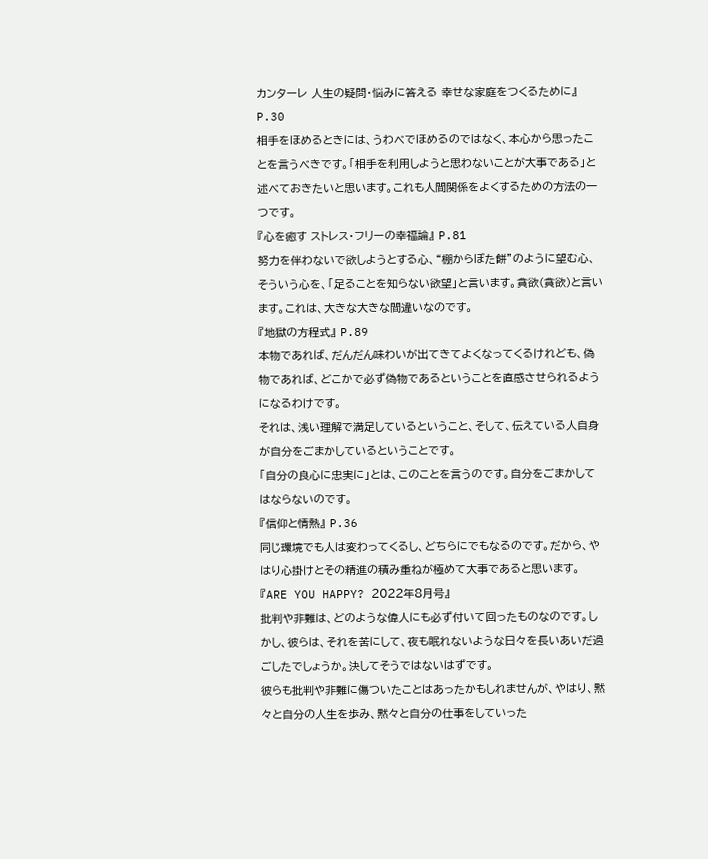カンターレ 人生の疑問・悩みに答える 幸せな家庭をつくるために』 P.30
相手をほめるときには、うわべでほめるのではなく、本心から思ったことを言うべきです。「相手を利用しようと思わないことが大事である」と述べておきたいと思います。これも人間関係をよくするための方法の一つです。
『心を癒す ストレス・フリーの幸福論』 P.81
努力を伴わないで欲しようとする心、“棚からぼた餅”のように望む心、そういう心を、「足ることを知らない欲望」と言います。貪欲(貪欲)と言います。これは、大きな大きな間違いなのです。
『地獄の方程式』 P.89
本物であれば、だんだん味わいが出てきてよくなってくるけれども、偽物であれば、どこかで必ず偽物であるということを直感させられるようになるわけです。
それは、浅い理解で満足しているということ、そして、伝えている人自身が自分をごまかしているということです。
「自分の良心に忠実に」とは、このことを言うのです。自分をごまかしてはならないのです。
『信仰と情熱』 P.36
同じ環境でも人は変わってくるし、どちらにでもなるのです。だから、やはり心掛けとその精進の積み重ねが極めて大事であると思います。
『ARE YOU HAPPY? 2022年8月号』
批判や非難は、どのような偉人にも必ず付いて回ったものなのです。しかし、彼らは、それを苦にして、夜も眠れないような日々を長いあいだ過ごしたでしょうか。決してそうではないはずです。
彼らも批判や非難に傷ついたことはあったかもしれませんが、やはり、黙々と自分の人生を歩み、黙々と自分の仕事をしていった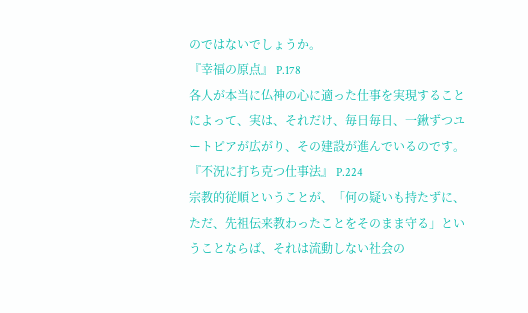のではないでしょうか。
『幸福の原点』 P.178
各人が本当に仏神の心に適った仕事を実現することによって、実は、それだけ、毎日毎日、一鍬ずつユートピアが広がり、その建設が進んでいるのです。
『不況に打ち克つ仕事法』 P.224
宗教的従順ということが、「何の疑いも持たずに、ただ、先祖伝来教わったことをそのまま守る」ということならば、それは流動しない社会の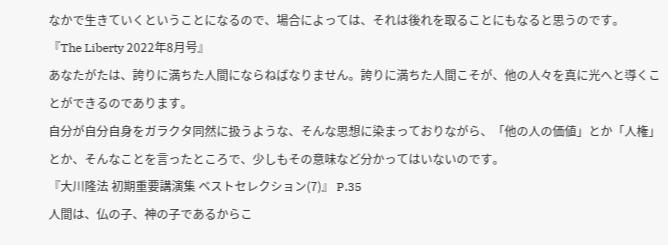なかで生きていくということになるので、場合によっては、それは後れを取ることにもなると思うのです。
『The Liberty 2022年8月号』
あなたがたは、誇りに満ちた人間にならねばなりません。誇りに満ちた人間こそが、他の人々を真に光へと導くことができるのであります。
自分が自分自身をガラクタ同然に扱うような、そんな思想に染まっておりながら、「他の人の価値」とか「人権」とか、そんなことを言ったところで、少しもその意味など分かってはいないのです。
『大川隆法 初期重要講演集 ベストセレクション(7)』 P.35
人間は、仏の子、神の子であるからこ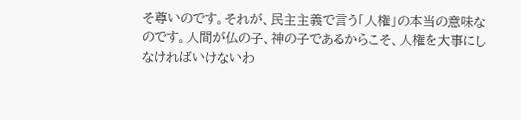そ尊いのです。それが、民主主義で言う「人権」の本当の意味なのです。人間が仏の子、神の子であるからこそ、人権を大事にしなければいけないわ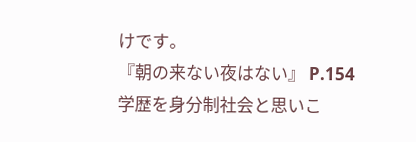けです。
『朝の来ない夜はない』 P.154
学歴を身分制社会と思いこ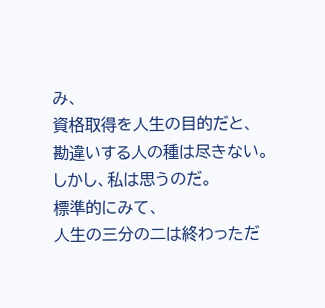み、
資格取得を人生の目的だと、
勘違いする人の種は尽きない。
しかし、私は思うのだ。
標準的にみて、
人生の三分の二は終わっただ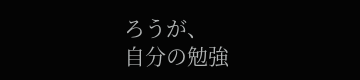ろうが、
自分の勉強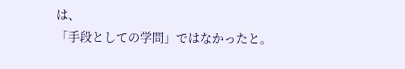は、
「手段としての学問」ではなかったと。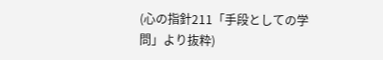(心の指針211「手段としての学問」より抜粋)